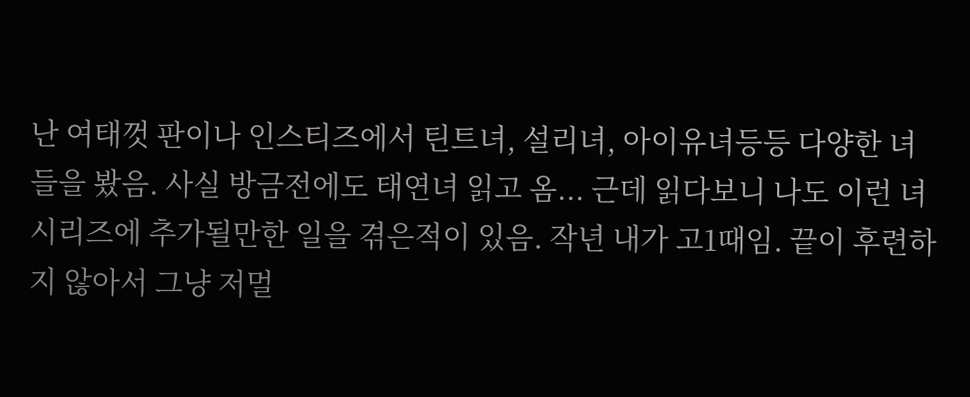난 여태껏 판이나 인스티즈에서 틴트녀, 설리녀, 아이유녀등등 다양한 녀 들을 봤음. 사실 방금전에도 태연녀 읽고 옴... 근데 읽다보니 나도 이런 녀 시리즈에 추가될만한 일을 겪은적이 있음. 작년 내가 고1때임. 끝이 후련하지 않아서 그냥 저멀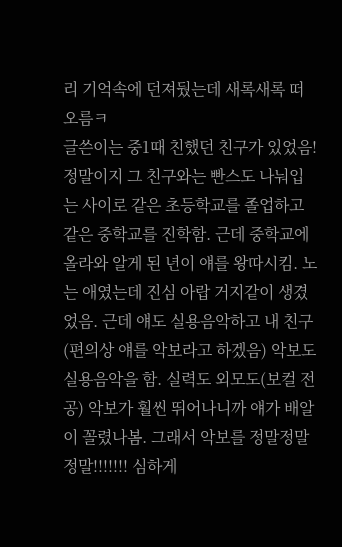리 기억속에 던져뒀는데 새록새록 떠오름ㅋ
글쓴이는 중1때 친했던 친구가 있었음! 정말이지 그 친구와는 빤스도 나눠입는 사이로 같은 초등학교를 졸업하고 같은 중학교를 진학함. 근데 중학교에 올라와 알게 된 년이 얘를 왕따시킴. 노는 애였는데 진심 아랍 거지같이 생겼었음. 근데 얘도 실용음악하고 내 친구(편의상 얘를 악보라고 하겠음) 악보도 실용음악을 함. 실력도 외모도(보컬 전공) 악보가 훨씬 뛰어나니까 얘가 배알이 꼴렸나봄. 그래서 악보를 정말정말정말!!!!!!! 심하게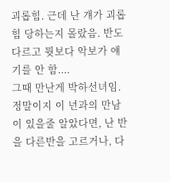괴롭힘. 근데 난 걔가 괴롭힘 당하는지 몰랐음. 반도 다르고 뭣보다 악보가 얘기를 안 함....
그때 만난게 박하선녀임. 정말이지 이 년과의 만남이 있을줄 알았다면, 난 반을 다른반을 고르거나, 다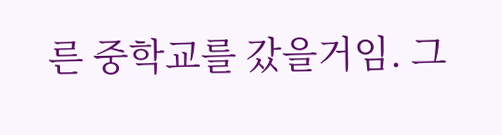른 중학교를 갔을거임. 그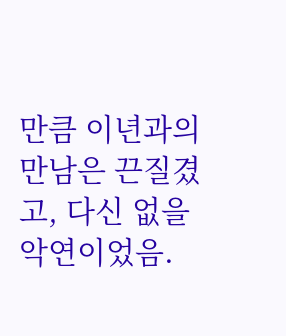만큼 이년과의 만남은 끈질겼고, 다신 없을 악연이었음.